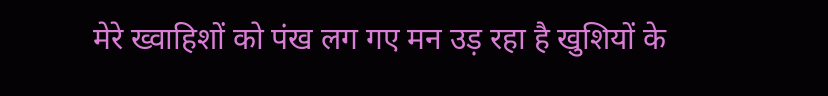मेरे ख्वाहिशों को पंख लग गए मन उड़ रहा है खुशियों के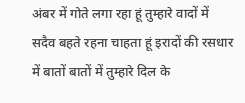अंबर में गोते लगा रहा हूं तुम्हारे वादों में सदैव बहते रहना चाहता हूं इरादों की रसधार में बातों बातों में तुम्हारे दिल के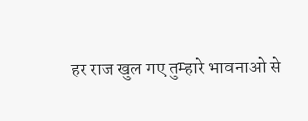हर राज खुल गए तुम्हारे भावनाओ से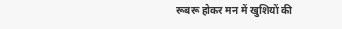रूबरू होकर मन में खुशियों की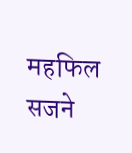महफिल सजने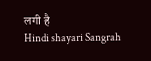लगी है
Hindi shayari Sangrah